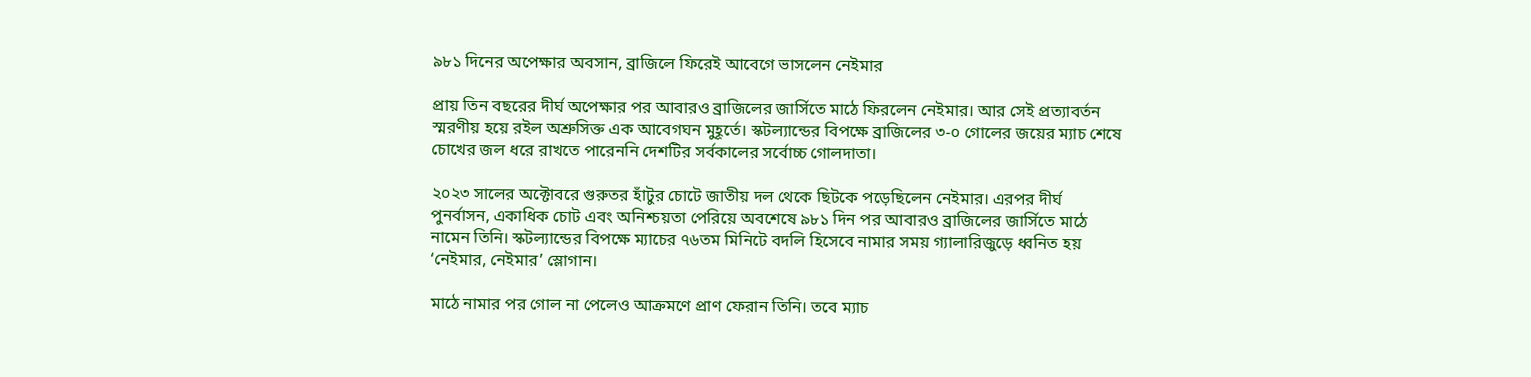৯৮১ দিনের অপেক্ষার অবসান, ব্রাজিলে ফিরেই আবেগে ভাসলেন নেইমার

প্রায় তিন বছরের দীর্ঘ অপেক্ষার পর আবারও ব্রাজিলের জার্সিতে মাঠে ফিরলেন নেইমার। আর সেই প্রত্যাবর্তন স্মরণীয় হয়ে রইল অশ্রুসিক্ত এক আবেগঘন মুহূর্তে। স্কটল্যান্ডের বিপক্ষে ব্রাজিলের ৩-০ গোলের জয়ের ম্যাচ শেষে চোখের জল ধরে রাখতে পারেননি দেশটির সর্বকালের সর্বোচ্চ গোলদাতা।

২০২৩ সালের অক্টোবরে গুরুতর হাঁটুর চোটে জাতীয় দল থেকে ছিটকে পড়েছিলেন নেইমার। এরপর দীর্ঘ পুনর্বাসন, একাধিক চোট এবং অনিশ্চয়তা পেরিয়ে অবশেষে ৯৮১ দিন পর আবারও ব্রাজিলের জার্সিতে মাঠে নামেন তিনি। স্কটল্যান্ডের বিপক্ষে ম্যাচের ৭৬তম মিনিটে বদলি হিসেবে নামার সময় গ্যালারিজুড়ে ধ্বনিত হয় ‘নেইমার, নেইমার’ স্লোগান।

মাঠে নামার পর গোল না পেলেও আক্রমণে প্রাণ ফেরান তিনি। তবে ম্যাচ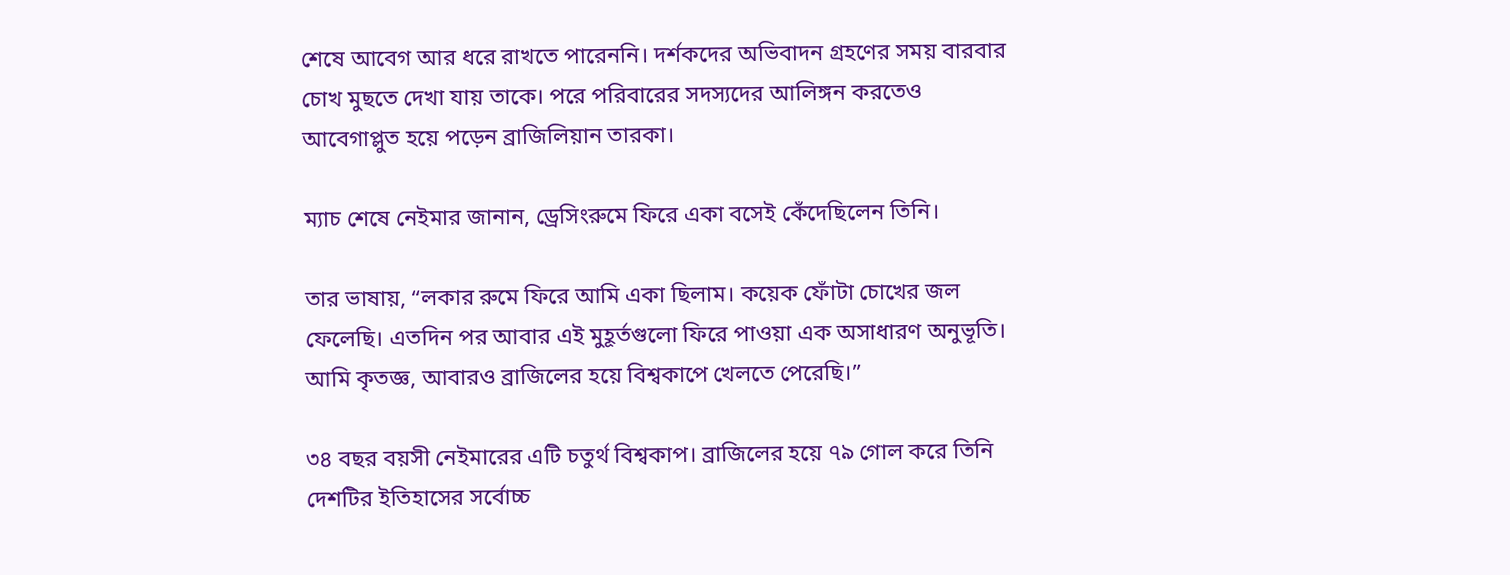শেষে আবেগ আর ধরে রাখতে পারেননি। দর্শকদের অভিবাদন গ্রহণের সময় বারবার চোখ মুছতে দেখা যায় তাকে। পরে পরিবারের সদস্যদের আলিঙ্গন করতেও আবেগাপ্লুত হয়ে পড়েন ব্রাজিলিয়ান তারকা।

ম্যাচ শেষে নেইমার জানান, ড্রেসিংরুমে ফিরে একা বসেই কেঁদেছিলেন তিনি।

তার ভাষায়, “লকার রুমে ফিরে আমি একা ছিলাম। কয়েক ফোঁটা চোখের জল ফেলেছি। এতদিন পর আবার এই মুহূর্তগুলো ফিরে পাওয়া এক অসাধারণ অনুভূতি। আমি কৃতজ্ঞ, আবারও ব্রাজিলের হয়ে বিশ্বকাপে খেলতে পেরেছি।”

৩৪ বছর বয়সী নেইমারের এটি চতুর্থ বিশ্বকাপ। ব্রাজিলের হয়ে ৭৯ গোল করে তিনি দেশটির ইতিহাসের সর্বোচ্চ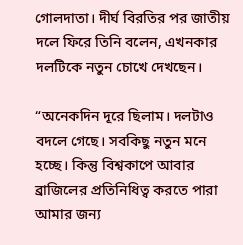গোলদাতা। দীর্ঘ বিরতির পর জাতীয় দলে ফিরে তিনি বলেন, এখনকার দলটিকে নতুন চোখে দেখছেন।

“অনেকদিন দূরে ছিলাম। দলটাও বদলে গেছে। সবকিছু নতুন মনে হচ্ছে। কিন্তু বিশ্বকাপে আবার ব্রাজিলের প্রতিনিধিত্ব করতে পারা আমার জন্য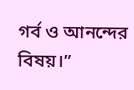গর্ব ও আনন্দের বিষয়।”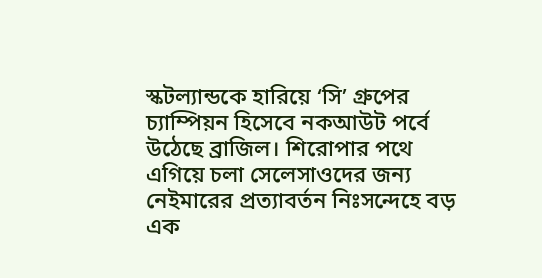স্কটল্যান্ডকে হারিয়ে ‘সি’ গ্রুপের চ্যাম্পিয়ন হিসেবে নকআউট পর্বে উঠেছে ব্রাজিল। শিরোপার পথে এগিয়ে চলা সেলেসাওদের জন্য নেইমারের প্রত্যাবর্তন নিঃসন্দেহে বড় এক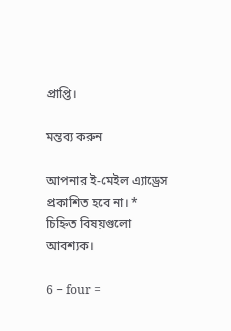প্রাপ্তি।

মন্তব্য করুন

আপনার ই-মেইল এ্যাড্রেস প্রকাশিত হবে না। * চিহ্নিত বিষয়গুলো আবশ্যক।

6 − four =